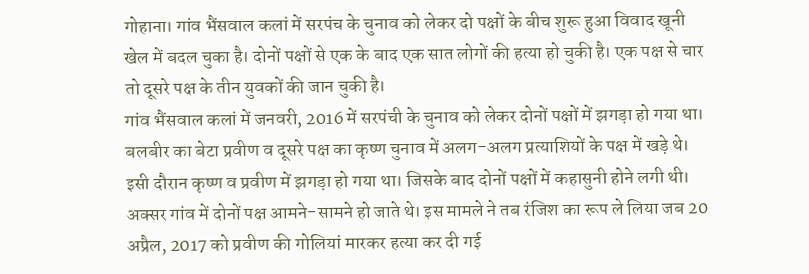गोहाना। गांव भैंसवाल कलां में सरपंच के चुनाव को लेकर दो पक्षों के बीच शुरू हुआ विवाद खूनी खेल में बदल चुका है। दोनों पक्षों से एक के बाद एक सात लोगों की हत्या हो चुकी है। एक पक्ष से चार तो दूसरे पक्ष के तीन युवकों की जान चुकी है।
गांव भैंसवाल कलां में जनवरी, 2016 में सरपंची के चुनाव को लेकर दोनों पक्षों में झगड़ा हो गया था। बलबीर का बेटा प्रवीण व दूसरे पक्ष का कृष्ण चुनाव में अलग-अलग प्रत्याशियों के पक्ष में खड़े थे। इसी दौरान कृष्ण व प्रवीण में झगड़ा हो गया था। जिसके बाद दोनों पक्षों में कहासुनी होने लगी थी। अक्सर गांव में दोनों पक्ष आमने-सामने हो जाते थे। इस मामले ने तब रंजिश का रूप ले लिया जब 20 अप्रैल, 2017 को प्रवीण की गोलियां मारकर हत्या कर दी गई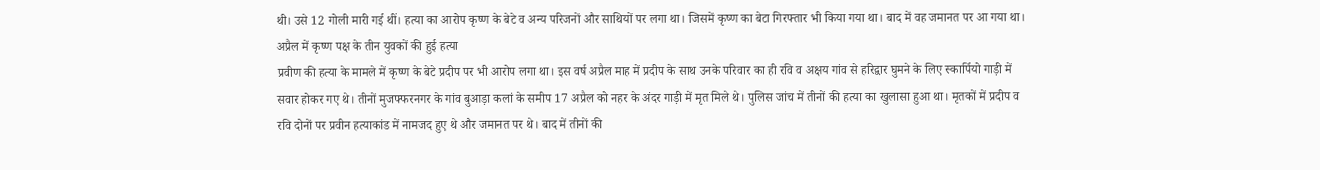थी। उसे 12 गोली मारी गई थीं। हत्या का आरोप कृष्ण के बेटे व अन्य परिजनों और साथियों पर लगा था। जिसमें कृष्ण का बेटा गिरफ्तार भी किया गया था। बाद में वह जमानत पर आ गया था।
अप्रैल में कृष्ण पक्ष के तीन युवकों की हुई हत्या
प्रवीण की हत्या के मामले में कृष्ण के बेटे प्रदीप पर भी आरोप लगा था। इस वर्ष अप्रैल माह में प्रदीप के साथ उनके परिवार का ही रवि व अक्षय गांव से हरिद्वार घुमने के लिए स्कार्पियो गाड़ी में सवार होकर गए थे। तीनों मुजफ्फरनगर के गांव बुआड़ा कलां के समीप 17 अप्रैल को नहर के अंदर गाड़ी में मृत मिले थे। पुलिस जांच में तीनों की हत्या का खुलासा हुआ था। मृतकों में प्रदीप व रवि दोनों पर प्रवीन हत्याकांड में नामजद हुए थे और जमानत पर थे। बाद में तीनों की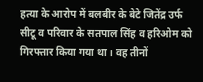हत्या के आरोप में बलबीर के बेटे जितेंद्र उर्फ सीटू व परिवार के सतपाल सिंह व हरिओम को गिरफ्तार किया गया था। वह तीनों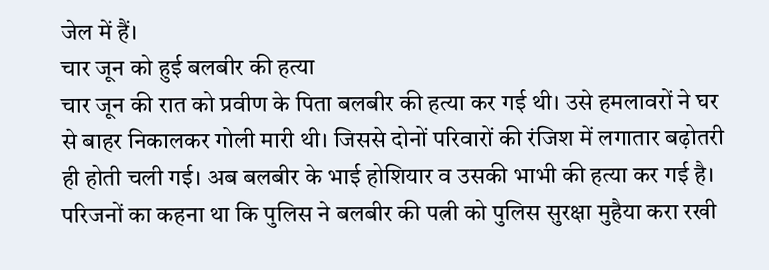जेल में हैं।
चार जून को हुई बलबीर की हत्या
चार जून की रात को प्रवीण के पिता बलबीर की हत्या कर गई थी। उसे हमलावरों ने घर से बाहर निकालकर गोली मारी थी। जिससे दोनों परिवारों की रंजिश में लगातार बढ़ोतरी ही होती चली गई। अब बलबीर के भाई होशियार व उसकी भाभी की हत्या कर गई है। परिजनों का कहना था कि पुलिस ने बलबीर की पत्नी को पुलिस सुरक्षा मुहैया करा रखी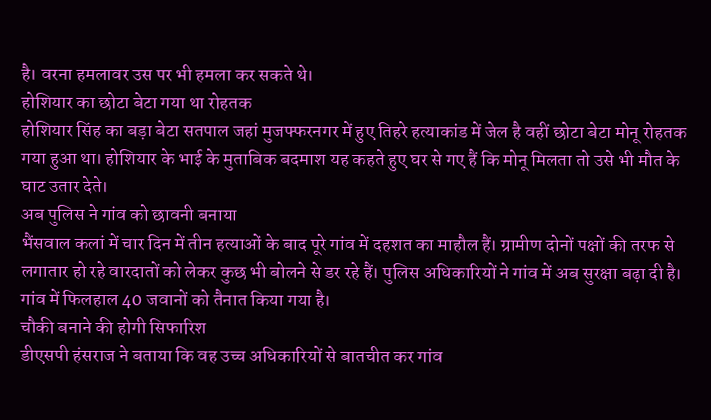है। वरना हमलावर उस पर भी हमला कर सकते थे।
होशियार का छोटा बेटा गया था रोहतक
होशियार सिंह का बड़ा बेटा सतपाल जहां मुजफ्फरनगर में हुए तिहरे हत्याकांड में जेल है वहीं छोटा बेटा मोनू रोहतक गया हुआ था। होशियार के भाई के मुताबिक बदमाश यह कहते हुए घर से गए हैं कि मोनू मिलता तो उसे भी मौत के घाट उतार देते।
अब पुलिस ने गांव को छावनी बनाया
भैंसवाल कलां में चार दिन में तीन हत्याओं के बाद पूरे गांव में दहशत का माहौल हैं। ग्रामीण दोनों पक्षों की तरफ से लगातार हो रहे वारदातों को लेकर कुछ भी बोलने से डर रहे हैं। पुलिस अधिकारियों ने गांव में अब सुरक्षा बढ़ा दी है। गांव में फिलहाल 40 जवानों को तैनात किया गया है।
चौकी बनाने की होगी सिफारिश
डीएसपी हंसराज ने बताया कि वह उच्च अधिकारियों से बातचीत कर गांव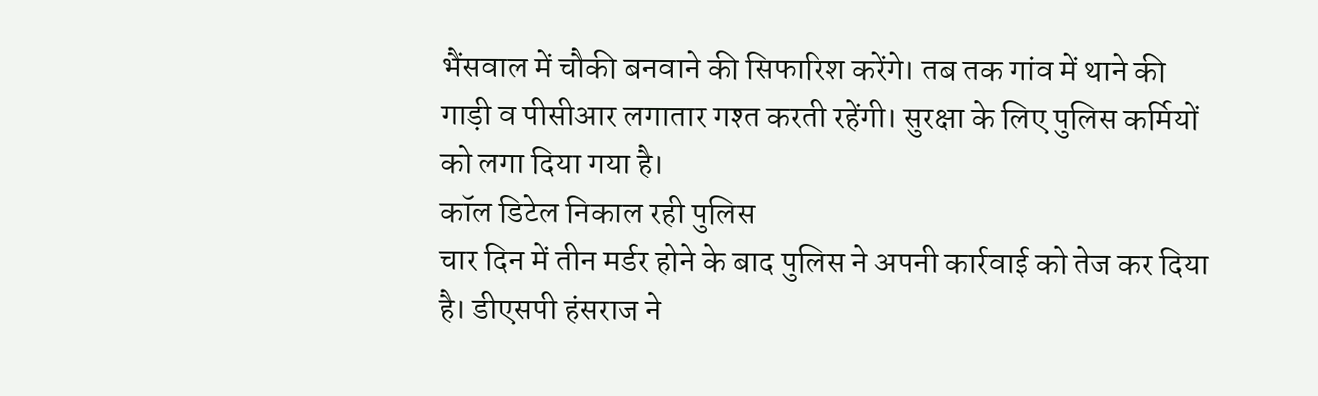भैंसवाल में चौकी बनवाने की सिफारिश करेंगे। तब तक गांव में थाने की गाड़ी व पीसीआर लगातार गश्त करती रहेंगी। सुरक्षा के लिए पुलिस कर्मियों को लगा दिया गया है।
कॉल डिटेल निकाल रही पुलिस
चार दिन में तीन मर्डर होने के बाद पुलिस ने अपनी कार्रवाई को तेज कर दिया है। डीएसपी हंसराज ने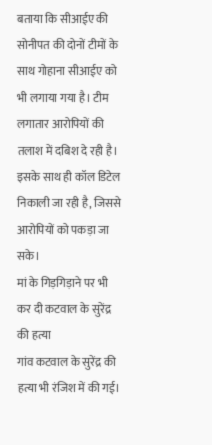बताया कि सीआईए की सोनीपत की दोनों टीमों के साथ गोहाना सीआईए को भी लगाया गया है। टीम लगातार आरोपियों की तलाश में दबिश दे रही है। इसके साथ ही कॉल डिटेल निकाली जा रही है, जिससे आरोपियों को पकड़ा जा सके।
मां के गिड़गिड़ाने पर भी कर दी कटवाल के सुरेंद्र की हत्या
गांव कटवाल के सुरेंद्र की हत्या भी रंजिश में की गई।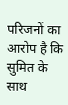परिजनों का आरोप है कि सुमित के साथ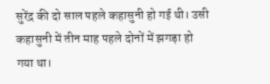सुरेंद्र की दो साल पहले कहासुनी हो गई थी। उसी कहासुनी में तीन माह पहले दोनों में झगड़ा हो गया था।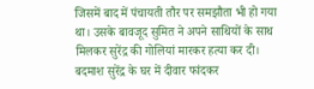जिसमें बाद में पंचायती तौर पर समझौता भी हो गया था। उसके बावजूद सुमित ने अपने साथियों के साथ मिलकर सुरेंद्र की गोलियां मारकर हत्या कर दी। बदमाश सुरेंद्र के घर में दीवार फांदकर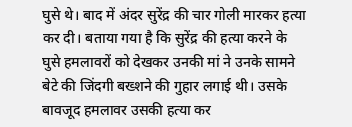घुसे थे। बाद में अंदर सुरेंद्र की चार गोली मारकर हत्या कर दी। बताया गया है कि सुरेंद्र की हत्या करने के घुसे हमलावरों को देखकर उनकी मां ने उनके सामने बेटे की जिंदगी बख्शने की गुहार लगाई थी। उसके बावजूद हमलावर उसकी हत्या कर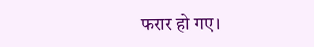फरार हो गए।